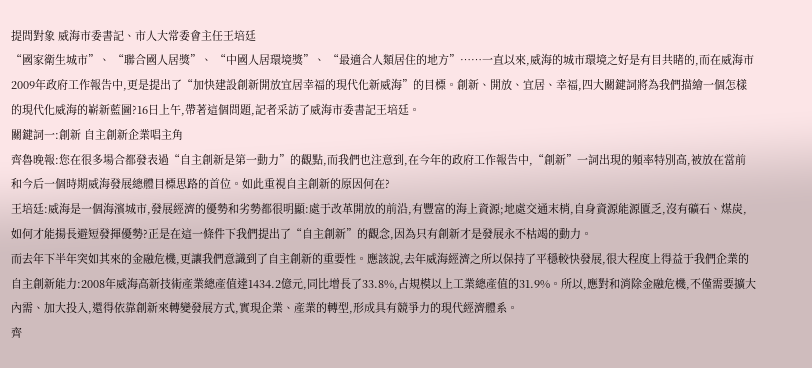提問對象 威海市委書記、市人大常委會主任王培廷
“國家衛生城市”、 “聯合國人居獎”、 “中國人居環境獎”、 “最適合人類居住的地方”……一直以來,威海的城市環境之好是有目共睹的,而在威海市2009年政府工作報告中,更是提出了“加快建設創新開放宜居幸福的現代化新威海”的目標。創新、開放、宜居、幸福,四大關鍵詞將為我們描繪一個怎樣的現代化威海的嶄新藍圖?16日上午,帶著這個問題,記者采訪了威海市委書記王培廷。
關鍵詞一:創新 自主創新企業唱主角
齊魯晚報:您在很多場合都發表過“自主創新是第一動力”的觀點,而我們也注意到,在今年的政府工作報告中,“創新”一詞出現的頻率特別高,被放在當前和今后一個時期威海發展總體目標思路的首位。如此重視自主創新的原因何在?
王培廷:威海是一個海濱城市,發展經濟的優勢和劣勢都很明顯:處于改革開放的前沿,有豐富的海上資源;地處交通末梢,自身資源能源匱乏,沒有礦石、煤炭,如何才能揚長避短發揮優勢?正是在這一條件下我們提出了“自主創新”的觀念,因為只有創新才是發展永不枯竭的動力。
而去年下半年突如其來的金融危機,更讓我們意識到了自主創新的重要性。應該說,去年威海經濟之所以保持了平穩較快發展,很大程度上得益于我們企業的自主創新能力:2008年威海高新技術產業總產值達1434.2億元,同比增長了33.8%,占規模以上工業總產值的31.9%。所以,應對和消除金融危機,不僅需要擴大內需、加大投入,還得依靠創新來轉變發展方式,實現企業、產業的轉型,形成具有競爭力的現代經濟體系。
齊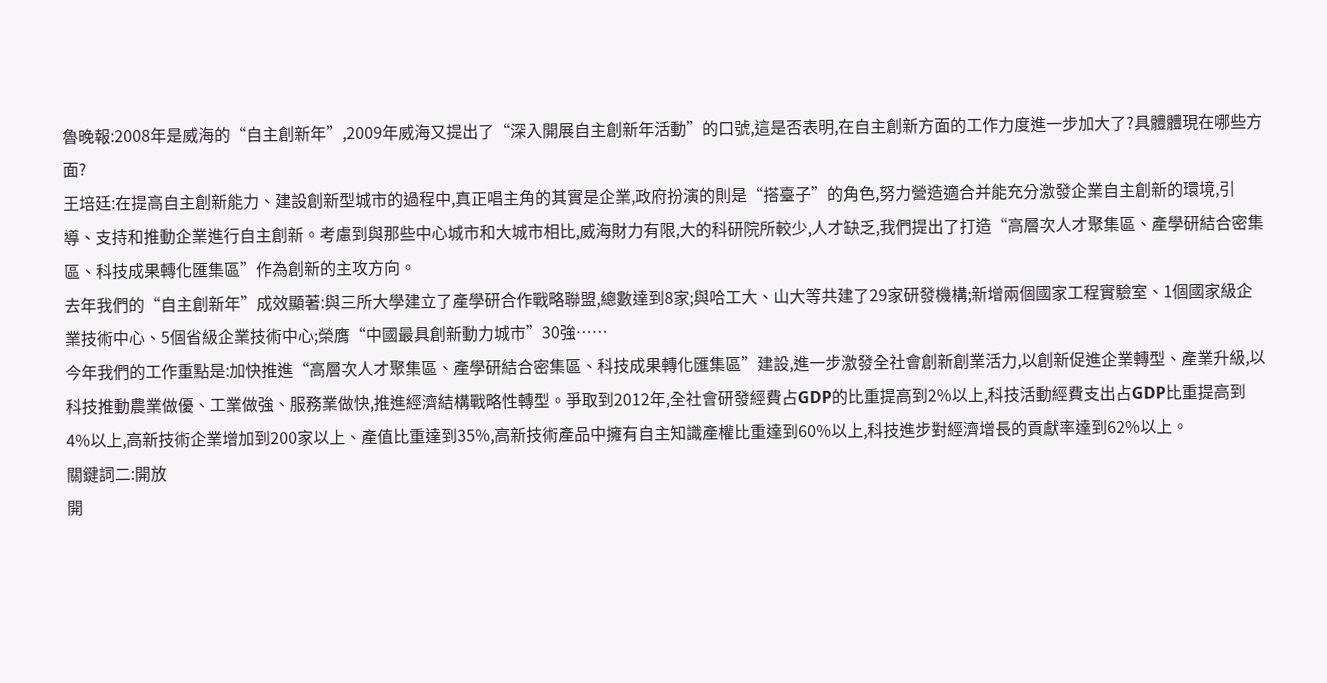魯晚報:2008年是威海的“自主創新年”,2009年威海又提出了“深入開展自主創新年活動”的口號,這是否表明,在自主創新方面的工作力度進一步加大了?具體體現在哪些方面?
王培廷:在提高自主創新能力、建設創新型城市的過程中,真正唱主角的其實是企業,政府扮演的則是“搭臺子”的角色,努力營造適合并能充分激發企業自主創新的環境,引導、支持和推動企業進行自主創新。考慮到與那些中心城市和大城市相比,威海財力有限,大的科研院所較少,人才缺乏,我們提出了打造“高層次人才聚集區、產學研結合密集區、科技成果轉化匯集區”作為創新的主攻方向。
去年我們的“自主創新年”成效顯著:與三所大學建立了產學研合作戰略聯盟,總數達到8家;與哈工大、山大等共建了29家研發機構;新增兩個國家工程實驗室、1個國家級企業技術中心、5個省級企業技術中心;榮膺“中國最具創新動力城市”30強……
今年我們的工作重點是:加快推進“高層次人才聚集區、產學研結合密集區、科技成果轉化匯集區”建設,進一步激發全社會創新創業活力,以創新促進企業轉型、產業升級,以科技推動農業做優、工業做強、服務業做快,推進經濟結構戰略性轉型。爭取到2012年,全社會研發經費占GDP的比重提高到2%以上,科技活動經費支出占GDP比重提高到4%以上,高新技術企業增加到200家以上、產值比重達到35%,高新技術產品中擁有自主知識產權比重達到60%以上,科技進步對經濟增長的貢獻率達到62%以上。
關鍵詞二:開放
開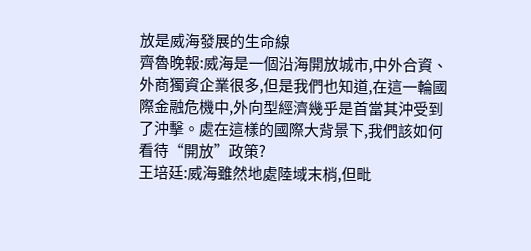放是威海發展的生命線
齊魯晚報:威海是一個沿海開放城市,中外合資、外商獨資企業很多,但是我們也知道,在這一輪國際金融危機中,外向型經濟幾乎是首當其沖受到了沖擊。處在這樣的國際大背景下,我們該如何看待“開放”政策?
王培廷:威海雖然地處陸域末梢,但毗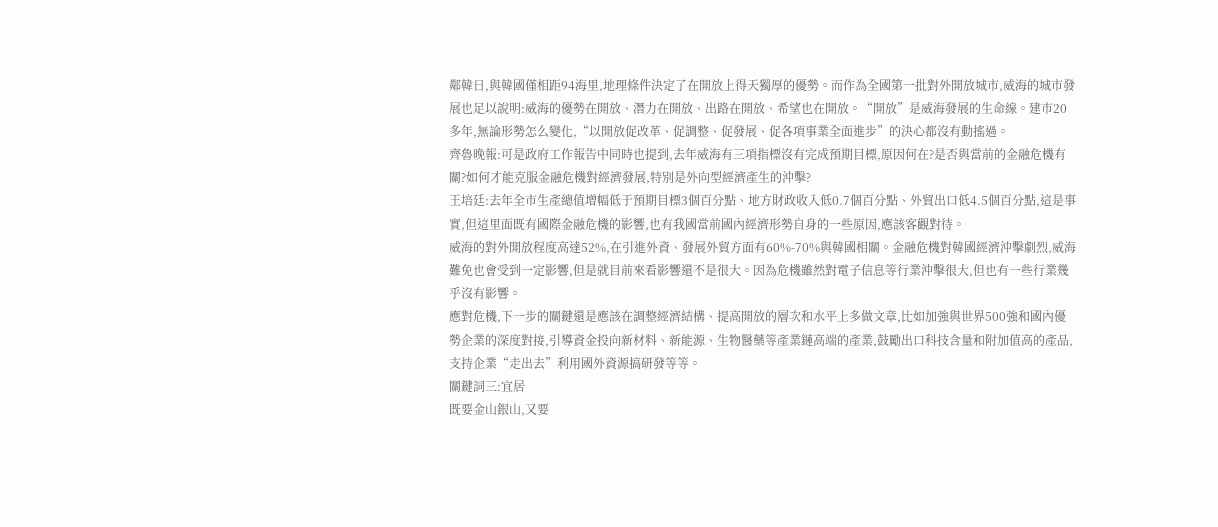鄰韓日,與韓國僅相距94海里,地理條件決定了在開放上得天獨厚的優勢。而作為全國第一批對外開放城市,威海的城市發展也足以說明:威海的優勢在開放、潛力在開放、出路在開放、希望也在開放。“開放”是威海發展的生命線。建市20多年,無論形勢怎么變化,“以開放促改革、促調整、促發展、促各項事業全面進步”的決心都沒有動搖過。
齊魯晚報:可是政府工作報告中同時也提到,去年威海有三項指標沒有完成預期目標,原因何在?是否與當前的金融危機有關?如何才能克服金融危機對經濟發展,特別是外向型經濟產生的沖擊?
王培廷:去年全市生產總值增幅低于預期目標3個百分點、地方財政收入低0.7個百分點、外貿出口低4.5個百分點,這是事實,但這里面既有國際金融危機的影響,也有我國當前國內經濟形勢自身的一些原因,應該客觀對待。
威海的對外開放程度高達52%,在引進外資、發展外貿方面有60%-70%與韓國相關。金融危機對韓國經濟沖擊劇烈,威海難免也會受到一定影響,但是就目前來看影響還不是很大。因為危機雖然對電子信息等行業沖擊很大,但也有一些行業幾乎沒有影響。
應對危機,下一步的關鍵還是應該在調整經濟結構、提高開放的層次和水平上多做文章,比如加強與世界500強和國內優勢企業的深度對接,引導資金投向新材料、新能源、生物醫藥等產業鏈高端的產業,鼓勵出口科技含量和附加值高的產品,支持企業“走出去”利用國外資源搞研發等等。
關鍵詞三:宜居
既要金山銀山,又要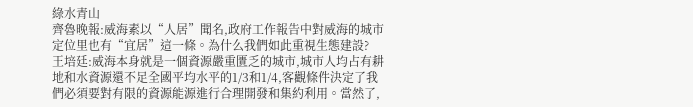綠水青山
齊魯晚報:威海素以“人居”聞名,政府工作報告中對威海的城市定位里也有“宜居”這一條。為什么我們如此重視生態建設?
王培廷:威海本身就是一個資源嚴重匱乏的城市,城市人均占有耕地和水資源還不足全國平均水平的1/3和1/4,客觀條件決定了我們必須要對有限的資源能源進行合理開發和集約利用。當然了,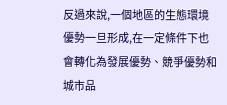反過來說,一個地區的生態環境優勢一旦形成,在一定條件下也會轉化為發展優勢、競爭優勢和城市品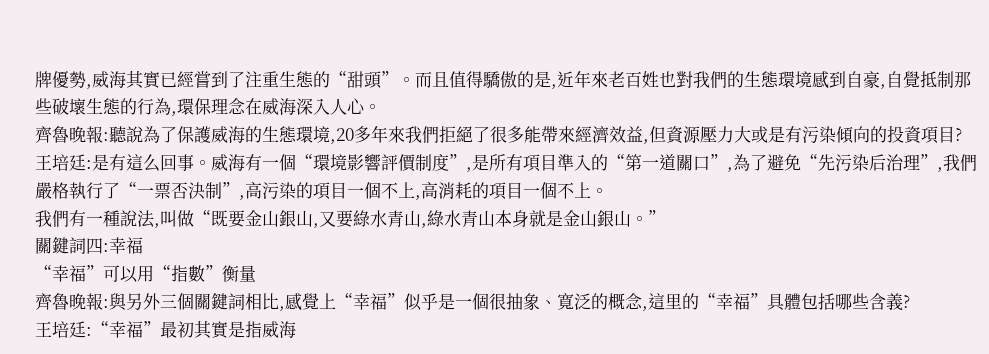牌優勢,威海其實已經嘗到了注重生態的“甜頭”。而且值得驕傲的是,近年來老百姓也對我們的生態環境感到自豪,自覺抵制那些破壞生態的行為,環保理念在威海深入人心。
齊魯晚報:聽說為了保護威海的生態環境,20多年來我們拒絕了很多能帶來經濟效益,但資源壓力大或是有污染傾向的投資項目?
王培廷:是有這么回事。威海有一個“環境影響評價制度”,是所有項目準入的“第一道關口”,為了避免“先污染后治理”,我們嚴格執行了“一票否決制”,高污染的項目一個不上,高消耗的項目一個不上。
我們有一種說法,叫做“既要金山銀山,又要綠水青山,綠水青山本身就是金山銀山。”
關鍵詞四:幸福
“幸福”可以用“指數”衡量
齊魯晚報:與另外三個關鍵詞相比,感覺上“幸福”似乎是一個很抽象、寬泛的概念,這里的“幸福”具體包括哪些含義?
王培廷:“幸福”最初其實是指威海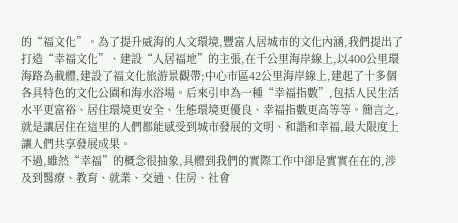的“福文化”。為了提升威海的人文環境,豐富人居城市的文化內涵,我們提出了打造“幸福文化”、建設“人居福地”的主張,在千公里海岸線上,以400公里環海路為載體,建設了福文化旅游景觀帶;中心市區42公里海岸線上,建起了十多個各具特色的文化公園和海水浴場。后來引申為一種“幸福指數”,包括人民生活水平更富裕、居住環境更安全、生態環境更優良、幸福指數更高等等。簡言之,就是讓居住在這里的人們都能感受到城市發展的文明、和諧和幸福,最大限度上讓人們共享發展成果。
不過,雖然“幸福”的概念很抽象,具體到我們的實際工作中卻是實實在在的,涉及到醫療、教育、就業、交通、住房、社會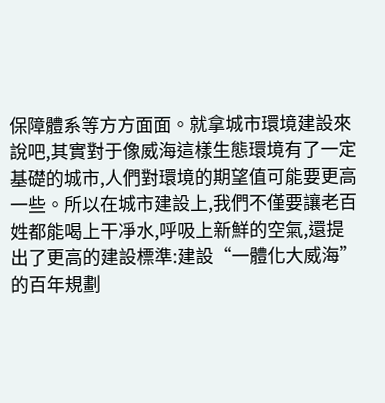保障體系等方方面面。就拿城市環境建設來說吧,其實對于像威海這樣生態環境有了一定基礎的城市,人們對環境的期望值可能要更高一些。所以在城市建設上,我們不僅要讓老百姓都能喝上干凈水,呼吸上新鮮的空氣,還提出了更高的建設標準:建設“一體化大威海”的百年規劃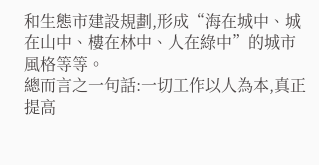和生態市建設規劃,形成“海在城中、城在山中、樓在林中、人在綠中”的城市風格等等。
總而言之一句話:一切工作以人為本,真正提高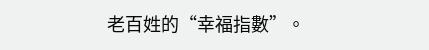老百姓的“幸福指數”。